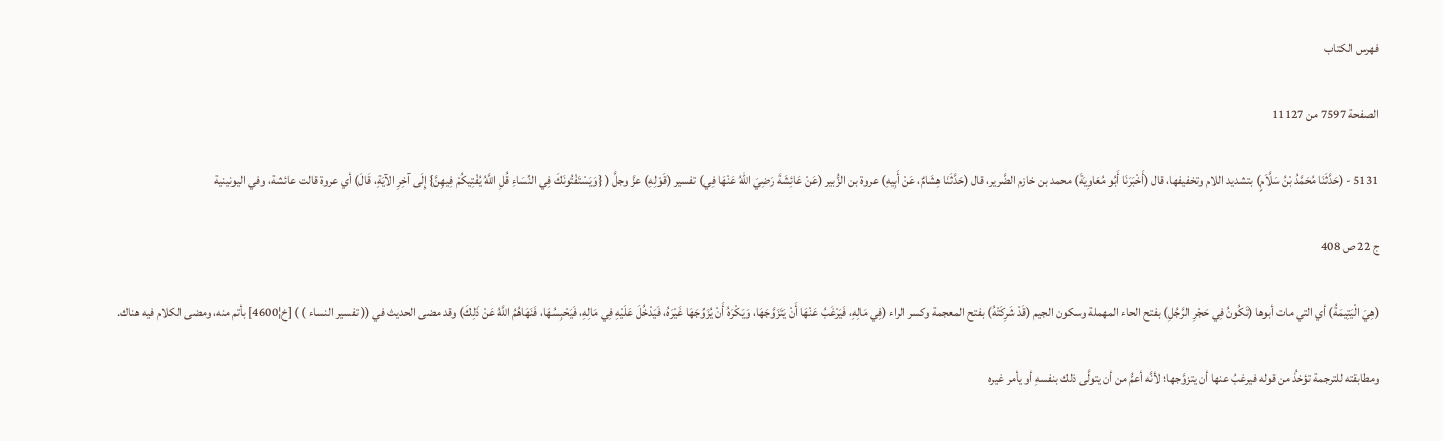فهرس الكتاب

الصفحة 7597 من 11127

5131 - (حَدَّثَنَا مُحَمَّدُ بْنُ سَلَّاَمٍ) بتشديد اللام وتخفيفها، قال (أَخْبَرَنَا أَبُو مُعَاوِيَةَ) محمد بن خازم الضَّرير، قال (حَدَّثَنَا هِشَامٌ، عَنْ أَبِيهِ) عروة بن الزُّبير (عَنْ عَائِشَةَ رَضِيَ اللهُ عَنْهَا فِي) تفسير (قَوْلِهِ) عزَّ وجلَّ ( {وَيَسْتَفْتُونَكَ فِي النِّسَاءِ قُلِ اللَّهُ يُفْتِيكُمْ فِيهِنَّ} إِلَى آخِرِ الآيَةِ، قَالَ) أي عروة قالت عائشة، وفي اليونينية

ج 22 ص 408

(هِيَ الْيَتِيمَةُ) أي التي مات أبوها (تَكُونُ فِي حَجْرِ الرَّجُلِ) بفتح الحاء المهملة وسكون الجيم (قَدْ شَرِكَتْهُ) بفتح المعجمة وكسر الراء (فِي مَالِهِ، فَيَرْغَبُ عَنْهَا أَنْ يَتَزَوَّجَهَا، وَيَكْرَهُ أَنْ يُزَوِّجَهَا غَيْرَهُ، فَيَدْخُلَ عَلَيْهِ فِي مَالِهِ، فَيَحْبِسُهَا، فَنَهَاهُمُ اللَّهُ عَنْ ذَلِكَ) وقد مضى الحديث في (( تفسير النساء ) ) [خ¦4600] بأتم منه، ومضى الكلام فيه هناك.

ومطابقته للترجمة تؤخذُ من قوله فيرغبُ عنها أن يتزوَّجها؛ لأنَّه أعمُّ من أن يتولَّى ذلك بنفسهِ أو يأمر غيره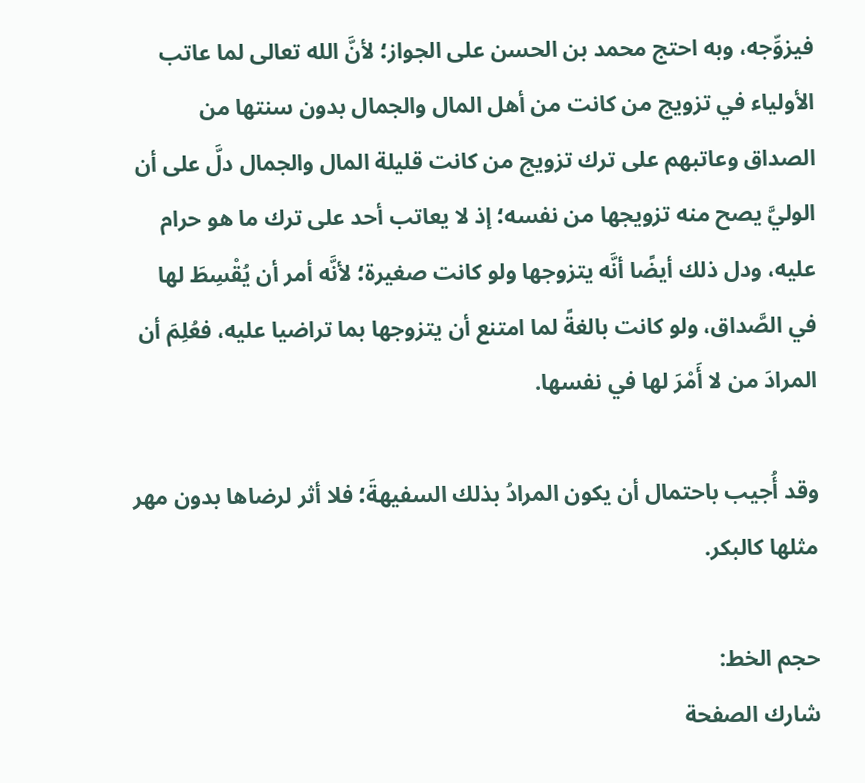فيزوِّجه، وبه احتج محمد بن الحسن على الجواز؛ لأنَّ الله تعالى لما عاتب الأولياء في تزويج من كانت من أهل المال والجمال بدون سنتها من الصداق وعاتبهم على ترك تزويج من كانت قليلة المال والجمال دلَّ على أن الوليَّ يصح منه تزويجها من نفسه؛ إذ لا يعاتب أحد على ترك ما هو حرام عليه، ودل ذلك أيضًا أنَّه يتزوجها ولو كانت صغيرة؛ لأنَّه أمر أن يُقْسِطَ لها في الصَّداق، ولو كانت بالغةً لما امتنع أن يتزوجها بما تراضيا عليه، فعُلِمَ أن المرادَ من لا أَمْرَ لها في نفسها.

وقد أُجيب باحتمال أن يكون المرادُ بذلك السفيهةَ؛ فلا أثر لرضاها بدون مهر مثلها كالبكر.

حجم الخط:
شارك الصفحة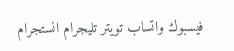فيسبوك واتساب تويتر تليجرام انستجرام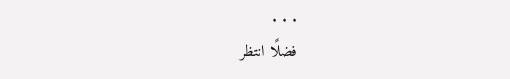. . .
فضلًا انتظر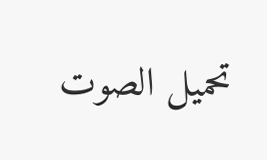تحميل الصوت